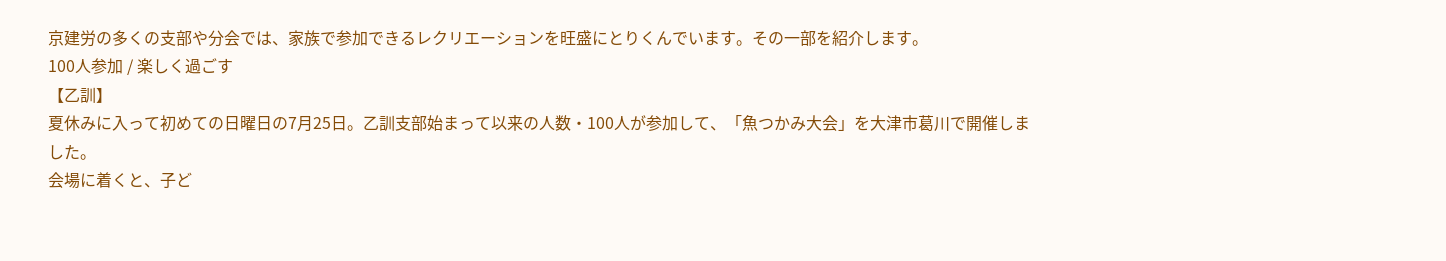京建労の多くの支部や分会では、家族で参加できるレクリエーションを旺盛にとりくんでいます。その一部を紹介します。
100人参加 / 楽しく過ごす
【乙訓】
夏休みに入って初めての日曜日の7月25日。乙訓支部始まって以来の人数・100人が参加して、「魚つかみ大会」を大津市葛川で開催しました。
会場に着くと、子ど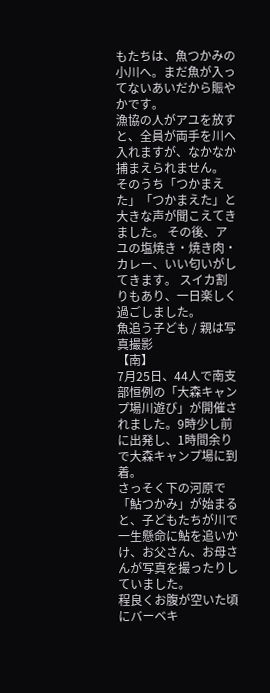もたちは、魚つかみの小川へ。まだ魚が入ってないあいだから賑やかです。
漁協の人がアユを放すと、全員が両手を川へ入れますが、なかなか捕まえられません。
そのうち「つかまえた」「つかまえた」と大きな声が聞こえてきました。 その後、アユの塩焼き・焼き肉・カレー、いい匂いがしてきます。 スイカ割りもあり、一日楽しく過ごしました。
魚追う子ども / 親は写真撮影
【南】
7月25日、44人で南支部恒例の「大森キャンプ場川遊び」が開催されました。9時少し前に出発し、1時間余りで大森キャンプ場に到着。
さっそく下の河原で「鮎つかみ」が始まると、子どもたちが川で一生懸命に鮎を追いかけ、お父さん、お母さんが写真を撮ったりしていました。
程良くお腹が空いた頃にバーベキ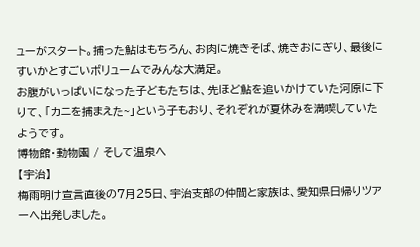ューがスタート。捕った鮎はもちろん、お肉に焼きそば、焼きおにぎり、最後にすいかとすごいボリュームでみんな大満足。
お腹がいっぱいになった子どもたちは、先ほど鮎を追いかけていた河原に下りて、「カニを捕まえた~」という子もおり、それぞれが夏休みを満喫していたようです。
博物館・動物園 / そして温泉へ
【宇治】
梅雨明け宣言直後の7月25日、宇治支部の仲間と家族は、愛知県日帰りツアーへ出発しました。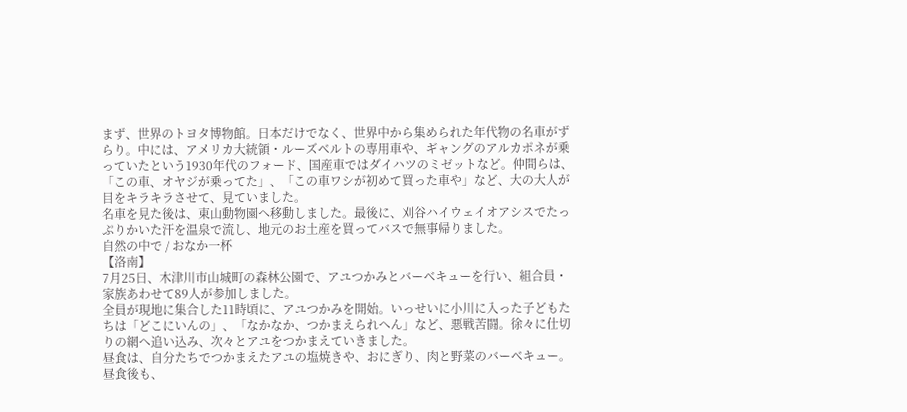まず、世界のトヨタ博物館。日本だけでなく、世界中から集められた年代物の名車がずらり。中には、アメリカ大統領・ルーズベルトの専用車や、ギャングのアルカポネが乗っていたという1930年代のフォード、国産車ではダイハツのミゼットなど。仲間らは、「この車、オヤジが乗ってた」、「この車ワシが初めて買った車や」など、大の大人が目をキラキラさせて、見ていました。
名車を見た後は、東山動物園へ移動しました。最後に、刈谷ハイウェイオアシスでたっぷりかいた汗を温泉で流し、地元のお土産を買ってバスで無事帰りました。
自然の中で / おなか一杯
【洛南】
7月25日、木津川市山城町の森林公園で、アユつかみとバーベキューを行い、組合員・家族あわせて89人が参加しました。
全員が現地に集合した11時頃に、アユつかみを開始。いっせいに小川に入った子どもたちは「どこにいんの」、「なかなか、つかまえられへん」など、悪戦苦闘。徐々に仕切りの網へ追い込み、次々とアユをつかまえていきました。
昼食は、自分たちでつかまえたアユの塩焼きや、おにぎり、肉と野菜のバーベキュー。昼食後も、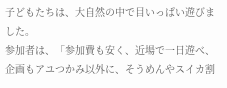子どもたちは、大自然の中で目いっぱい遊びました。
参加者は、「参加費も安く、近場で一日遊べ、企画もアユつかみ以外に、そうめんやスイカ割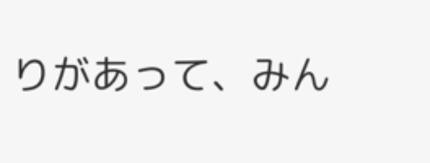りがあって、みん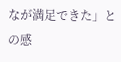なが満足できた」との感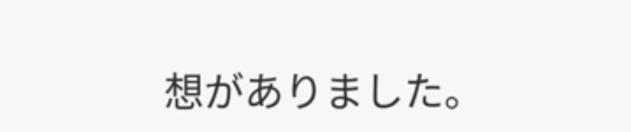想がありました。